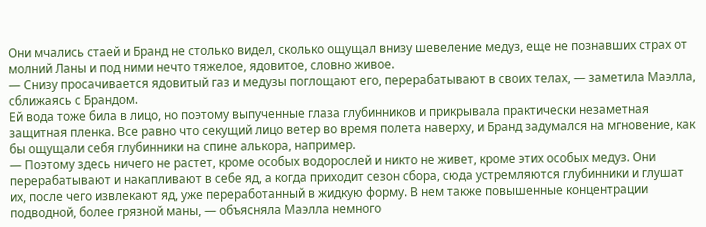Они мчались стаей и Бранд не столько видел, сколько ощущал внизу шевеление медуз, еще не познавших страх от молний Ланы и под ними нечто тяжелое, ядовитое, словно живое.
— Снизу просачивается ядовитый газ и медузы поглощают его, перерабатывают в своих телах, — заметила Маэлла, сближаясь с Брандом.
Ей вода тоже била в лицо, но поэтому выпученные глаза глубинников и прикрывала практически незаметная защитная пленка. Все равно что секущий лицо ветер во время полета наверху, и Бранд задумался на мгновение, как бы ощущали себя глубинники на спине алькора, например.
— Поэтому здесь ничего не растет, кроме особых водорослей и никто не живет, кроме этих особых медуз. Они перерабатывают и накапливают в себе яд, а когда приходит сезон сбора, сюда устремляются глубинники и глушат их, после чего извлекают яд, уже переработанный в жидкую форму. В нем также повышенные концентрации подводной, более грязной маны, — объясняла Маэлла немного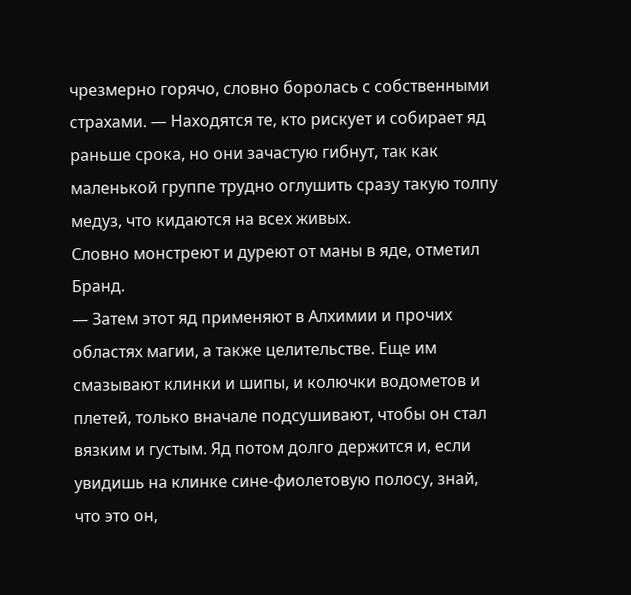чрезмерно горячо, словно боролась с собственными страхами. — Находятся те, кто рискует и собирает яд раньше срока, но они зачастую гибнут, так как маленькой группе трудно оглушить сразу такую толпу медуз, что кидаются на всех живых.
Словно монстреют и дуреют от маны в яде, отметил Бранд.
— Затем этот яд применяют в Алхимии и прочих областях магии, а также целительстве. Еще им смазывают клинки и шипы, и колючки водометов и плетей, только вначале подсушивают, чтобы он стал вязким и густым. Яд потом долго держится и, если увидишь на клинке сине-фиолетовую полосу, знай, что это он,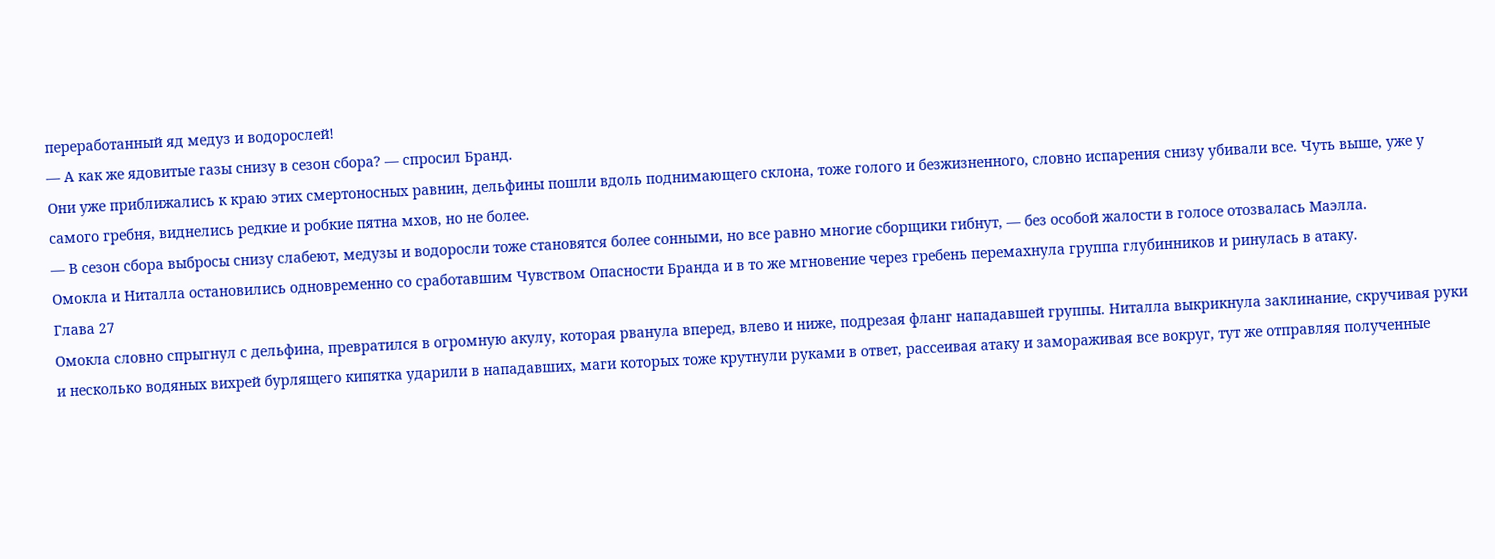переработанный яд медуз и водорослей!
— А как же ядовитые газы снизу в сезон сбора? — спросил Бранд.
Они уже приближались к краю этих смертоносных равнин, дельфины пошли вдоль поднимающего склона, тоже голого и безжизненного, словно испарения снизу убивали все. Чуть выше, уже у самого гребня, виднелись редкие и робкие пятна мхов, но не более.
— В сезон сбора выбросы снизу слабеют, медузы и водоросли тоже становятся более сонными, но все равно многие сборщики гибнут, — без особой жалости в голосе отозвалась Маэлла.
Омокла и Ниталла остановились одновременно со сработавшим Чувством Опасности Бранда и в то же мгновение через гребень перемахнула группа глубинников и ринулась в атаку.
Глава 27
Омокла словно спрыгнул с дельфина, превратился в огромную акулу, которая рванула вперед, влево и ниже, подрезая фланг нападавшей группы. Ниталла выкрикнула заклинание, скручивая руки и несколько водяных вихрей бурлящего кипятка ударили в нападавших, маги которых тоже крутнули руками в ответ, рассеивая атаку и замораживая все вокруг, тут же отправляя полученные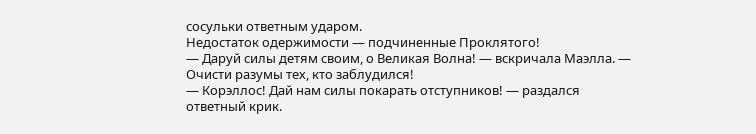сосульки ответным ударом.
Недостаток одержимости — подчиненные Проклятого!
— Даруй силы детям своим, о Великая Волна! — вскричала Маэлла. — Очисти разумы тех, кто заблудился!
— Корэллос! Дай нам силы покарать отступников! — раздался ответный крик.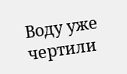Воду уже чертили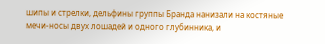шипы и стрелки, дельфины группы Бранда нанизали на костяные мечи-носы двух лошадей и одного глубинника, и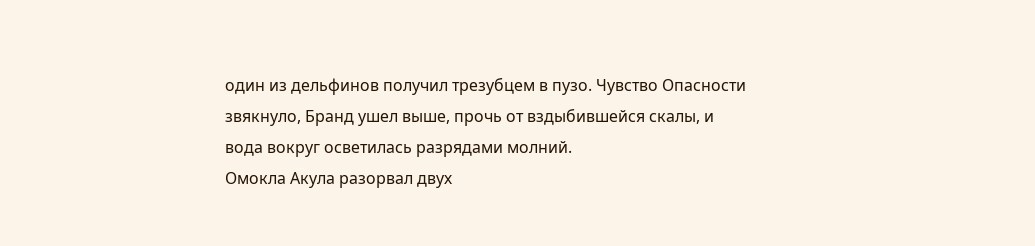один из дельфинов получил трезубцем в пузо. Чувство Опасности звякнуло, Бранд ушел выше, прочь от вздыбившейся скалы, и вода вокруг осветилась разрядами молний.
Омокла Акула разорвал двух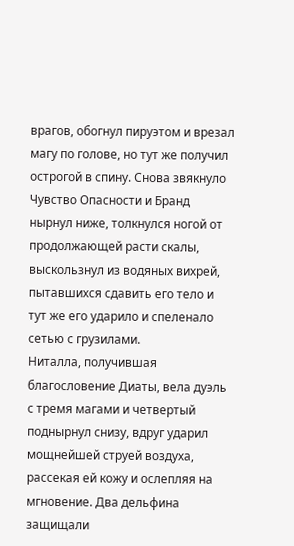врагов, обогнул пируэтом и врезал магу по голове, но тут же получил острогой в спину. Снова звякнуло Чувство Опасности и Бранд нырнул ниже, толкнулся ногой от продолжающей расти скалы, выскользнул из водяных вихрей, пытавшихся сдавить его тело и тут же его ударило и спеленало сетью с грузилами.
Ниталла, получившая благословение Диаты, вела дуэль с тремя магами и четвертый поднырнул снизу, вдруг ударил мощнейшей струей воздуха, рассекая ей кожу и ослепляя на мгновение. Два дельфина защищали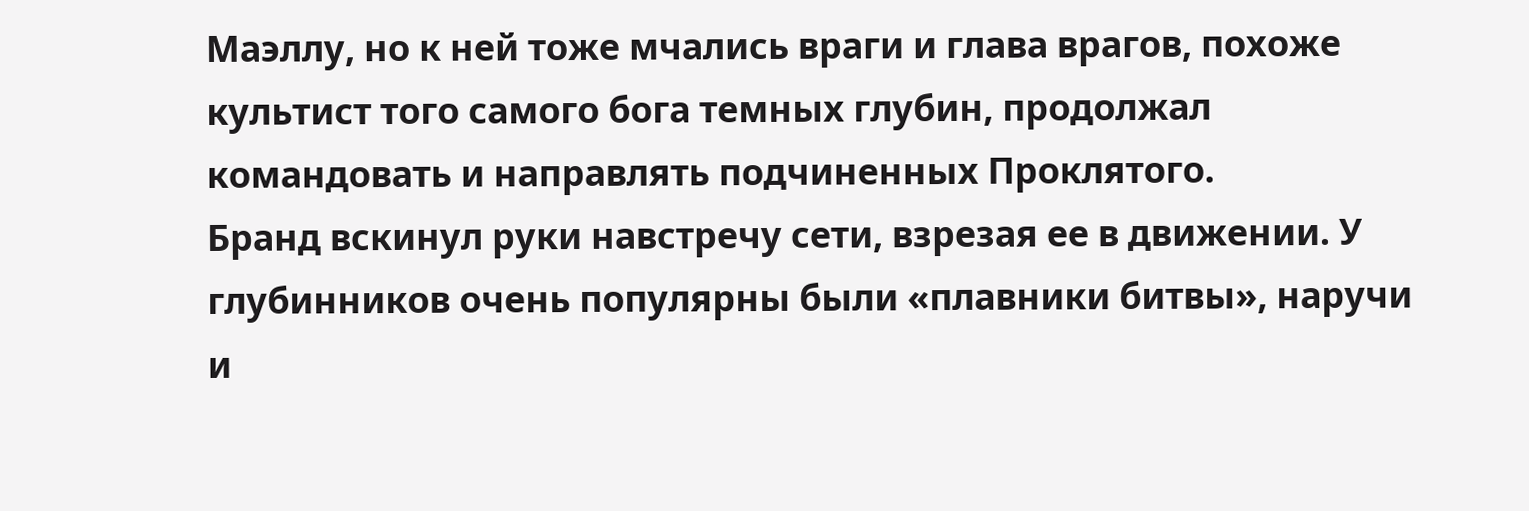Маэллу, но к ней тоже мчались враги и глава врагов, похоже культист того самого бога темных глубин, продолжал командовать и направлять подчиненных Проклятого.
Бранд вскинул руки навстречу сети, взрезая ее в движении. У глубинников очень популярны были «плавники битвы», наручи и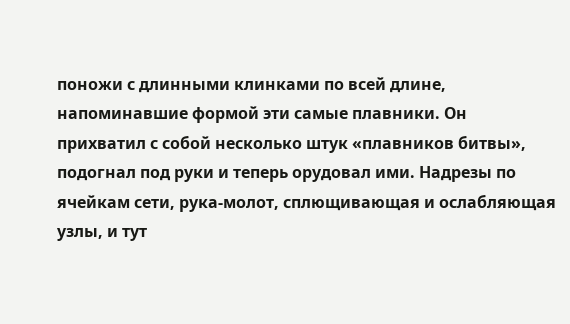поножи с длинными клинками по всей длине, напоминавшие формой эти самые плавники. Он прихватил с собой несколько штук «плавников битвы», подогнал под руки и теперь орудовал ими. Надрезы по ячейкам сети, рука-молот, сплющивающая и ослабляющая узлы, и тут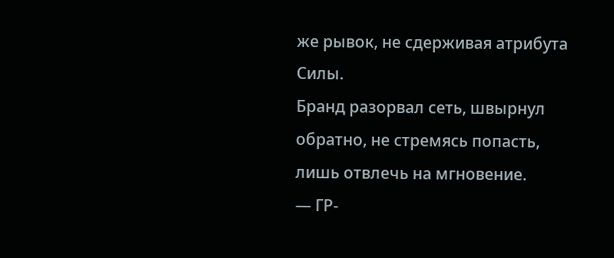же рывок, не сдерживая атрибута Силы.
Бранд разорвал сеть, швырнул обратно, не стремясь попасть, лишь отвлечь на мгновение.
— ГР-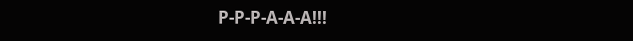Р-Р-Р-А-А-А!!!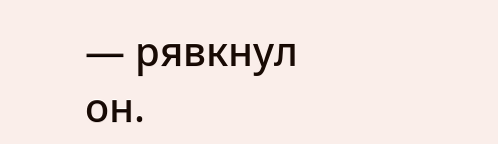— рявкнул он.